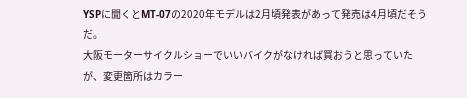YSPに聞くとMT-07の2020年モデルは2月頃発表があって発売は4月頃だそうだ。
大阪モーターサイクルショーでいいバイクがなければ買おうと思っていたが、変更箇所はカラー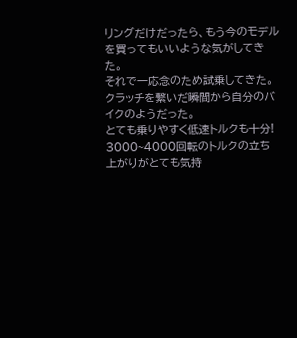リングだけだったら、もう今のモデルを買ってもいいような気がしてきた。
それで一応念のため試乗してきた。
クラッチを繋いだ瞬間から自分のバイクのようだった。
とても乗りやすく低速トルクも十分!
3000~4000回転のトルクの立ち上がりがとても気持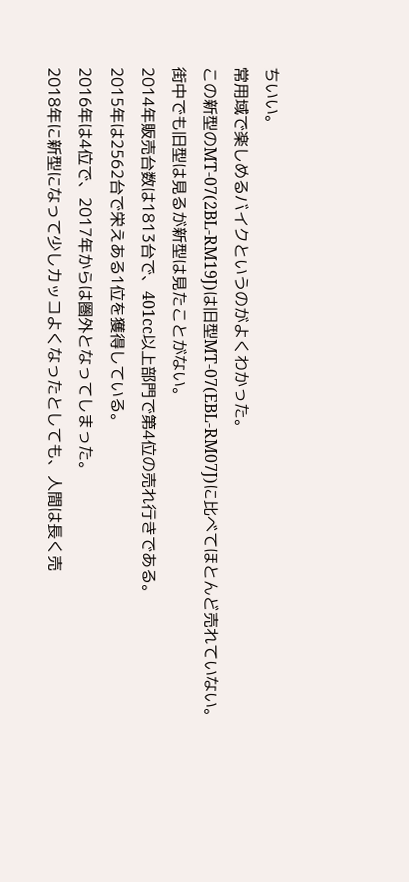ちいい。
常用域で楽しめるバイクというのがよくわかった。
この新型のMT-07(2BL-RM19J)は旧型MT-07(EBL-RM07J)に比べてほとんど売れていない。
街中でも旧型は見るが新型は見たことがない。
2014年販売台数は1813台で、401cc以上部門で第4位の売れ行きである。
2015年は2562台で栄えある1位を獲得している。
2016年は4位で、2017年からは圏外となってしまった。
2018年に新型になって少しカッコよくなったとしても、人間は長く売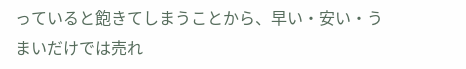っていると飽きてしまうことから、早い・安い・うまいだけでは売れ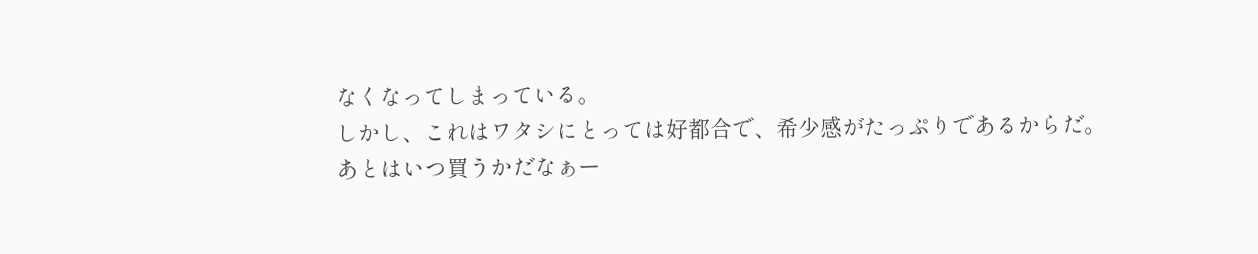なくなってしまっている。
しかし、これはワタシにとっては好都合で、希少感がたっぷりであるからだ。
あとはいつ買うかだなぁー